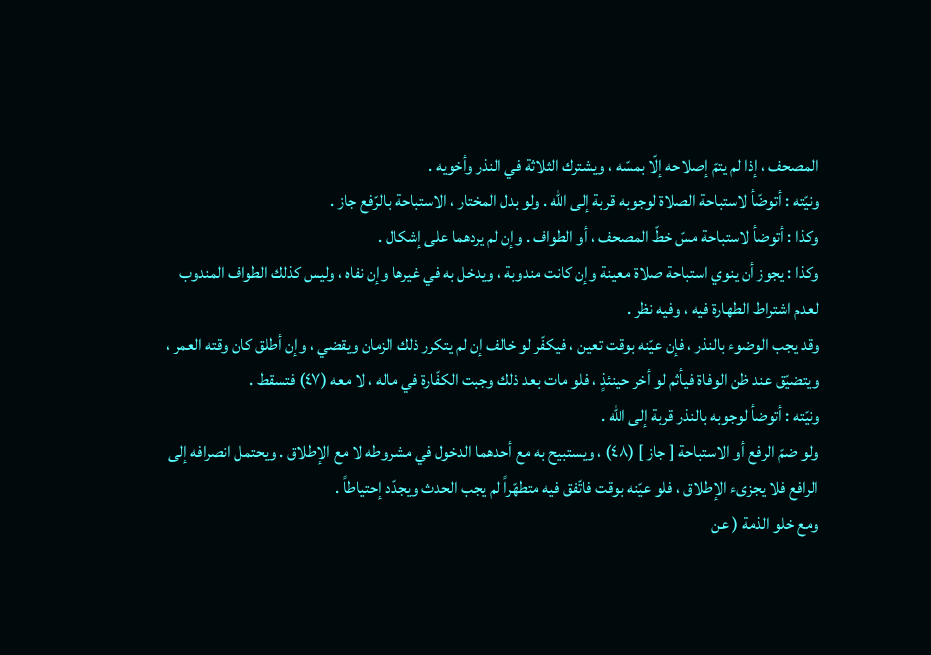المصحف ، إذا لم يتمّ إصلاحه إلّا بمسّه ، ويشترك الثلاثة في النذر وأخويه .
ونيّته : أتوضّأ لاستباحة الصلاة لوجوبه قربة إلى الله . ولو بدل المختار ، الاستباحة بالرّفع جاز .
وكذا : أتوضأ لاستباحة مسّ خطّ المصحف ، أو الطواف . وإن لم يردهما على إشكال .
وكذا : يجوز أن ينوي استباحة صلاة معينة وإن كانت مندوبة ، ويدخل به في غيرها وإن نفاه ، وليس كذلك الطواف المندوب لعدم اشتراط الطهارة فيه ، وفيه نظر .
وقد يجب الوضوء بالنذر ، فإن عيّنه بوقت تعين ، فيكفّر لو خالف إن لم يتكرر ذلك الزمان ويقضي ، وإن أطلق كان وقته العمر ، ويتضيّق عند ظن الوفاة فيأثم لو أخر حينئذٍ ، فلو مات بعد ذلك وجبت الكفّارة في ماله ، لا معه (٤٧) فتسقط .
ونيّته : أتوضأ لوجوبه بالنذر قربة إلى الله .
ولو ضمّ الرفع أو الاستباحة [ جاز ] (٤٨) ، ويستبيح به مع أحدهما الدخول في مشروطه لا مع الإطلاق . ويحتمل انصرافه إلى الرافع فلا يجزیء الإطلاق ، فلو عيّنه بوقت فاتّفق فيه متطهّراً لم يجب الحدث ويجدّد إحتياطاً .
ومع خلو الذمة ( عن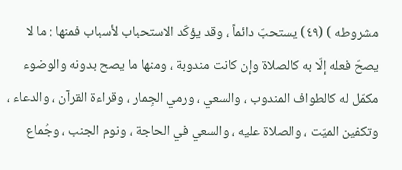مشروطه ) (٤٩) يستحبّ دائماً ، وقد يؤكّد الاستحباب لأسباب فمنها : ما لا يصحّ فعله إلّا به كالصلاة وإن كانت مندوبة ، ومنها ما يصح بدونه والوضوء مكمّل له كالطواف المندوب ، والسعي ، ورمي الجِمار ، وقراءة القرآن ، والدعاء ، وتكفين الميّت ، والصلاة عليه ، والسعي في الحاجة ، ونوم الجنب ، وجُماع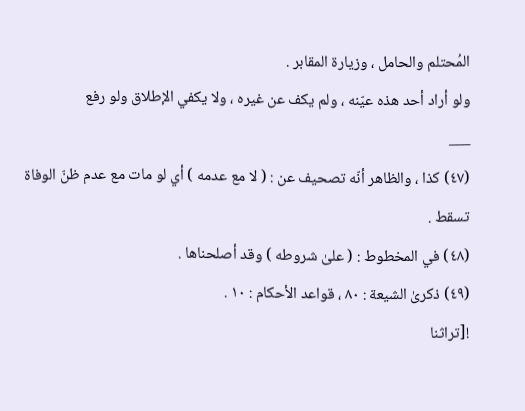المُحتلم والحامل ، وزيارة المقابر .
ولو أراد أحد هذه عيّنه ، ولم يكف عن غيره ، ولا يكفي الإطلاق ولو رفع
___
(٤٧) كذا ، والظاهر أنّه تصحيف عن : ( لا مع عدمه ) أي لو مات مع عدم ظنّ الوفاة تسقط .
(٤٨) في المخطوط : ( علىٰ شروطه ) وقد أصلحناها .
(٤٩) ذكرىٰ الشيعة : ٨٠ ، قواعد الأحكام : ١٠ .
![تراثنا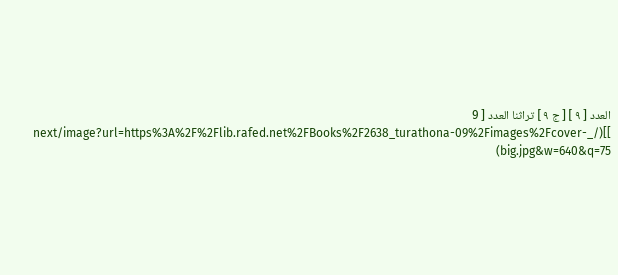العدد [ ٩ ] [ ج ٩ ] تراثنا العدد [ 9 ]](/_next/image?url=https%3A%2F%2Flib.rafed.net%2FBooks%2F2638_turathona-09%2Fimages%2Fcover-big.jpg&w=640&q=75)